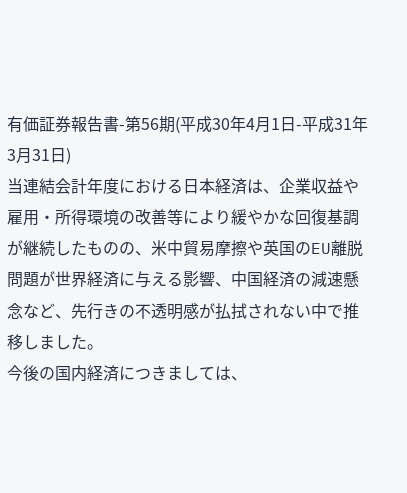有価証券報告書-第56期(平成30年4月1日-平成31年3月31日)
当連結会計年度における日本経済は、企業収益や雇用・所得環境の改善等により緩やかな回復基調が継続したものの、米中貿易摩擦や英国のEU離脱問題が世界経済に与える影響、中国経済の減速懸念など、先行きの不透明感が払拭されない中で推移しました。
今後の国内経済につきましては、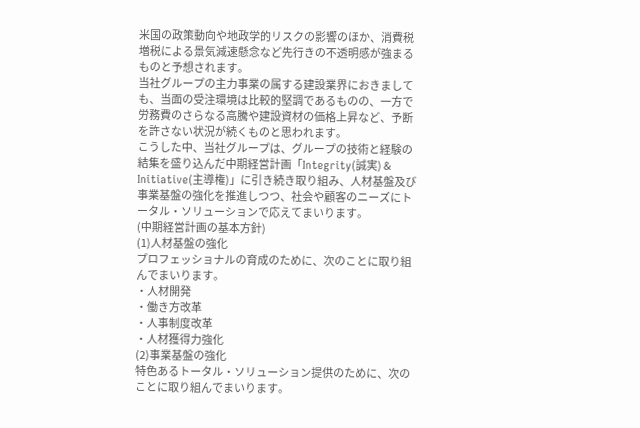米国の政策動向や地政学的リスクの影響のほか、消費税増税による景気減速懸念など先行きの不透明感が強まるものと予想されます。
当社グループの主力事業の属する建設業界におきましても、当面の受注環境は比較的堅調であるものの、一方で労務費のさらなる高騰や建設資材の価格上昇など、予断を許さない状況が続くものと思われます。
こうした中、当社グループは、グループの技術と経験の結集を盛り込んだ中期経営計画「Integrity(誠実) & Initiative(主導権)」に引き続き取り組み、人材基盤及び事業基盤の強化を推進しつつ、社会や顧客のニーズにトータル・ソリューションで応えてまいります。
(中期経営計画の基本方針)
(1)人材基盤の強化
プロフェッショナルの育成のために、次のことに取り組んでまいります。
・人材開発
・働き方改革
・人事制度改革
・人材獲得力強化
(2)事業基盤の強化
特色あるトータル・ソリューション提供のために、次のことに取り組んでまいります。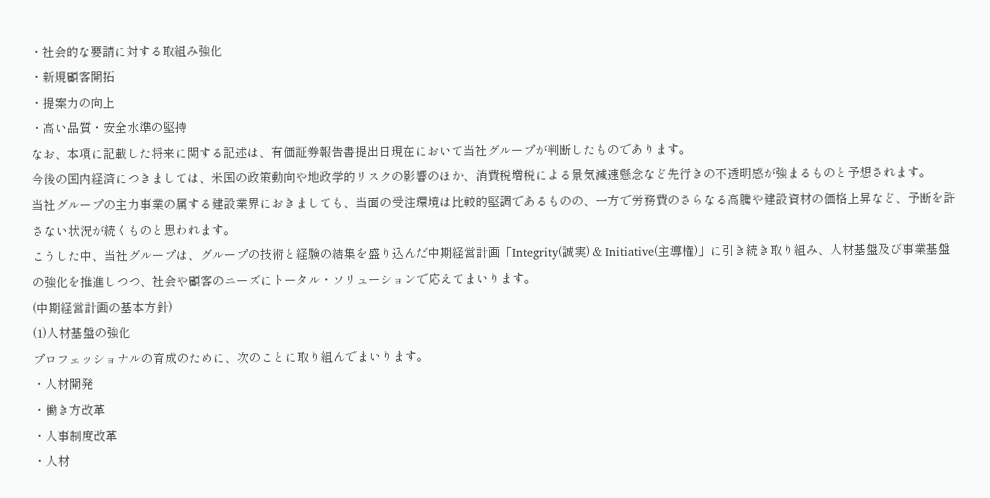・社会的な要請に対する取組み強化
・新規顧客開拓
・提案力の向上
・高い品質・安全水準の堅持
なお、本項に記載した将来に関する記述は、有価証券報告書提出日現在において当社グループが判断したものであります。
今後の国内経済につきましては、米国の政策動向や地政学的リスクの影響のほか、消費税増税による景気減速懸念など先行きの不透明感が強まるものと予想されます。
当社グループの主力事業の属する建設業界におきましても、当面の受注環境は比較的堅調であるものの、一方で労務費のさらなる高騰や建設資材の価格上昇など、予断を許さない状況が続くものと思われます。
こうした中、当社グループは、グループの技術と経験の結集を盛り込んだ中期経営計画「Integrity(誠実) & Initiative(主導権)」に引き続き取り組み、人材基盤及び事業基盤の強化を推進しつつ、社会や顧客のニーズにトータル・ソリューションで応えてまいります。
(中期経営計画の基本方針)
(1)人材基盤の強化
プロフェッショナルの育成のために、次のことに取り組んでまいります。
・人材開発
・働き方改革
・人事制度改革
・人材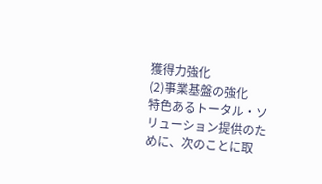獲得力強化
(2)事業基盤の強化
特色あるトータル・ソリューション提供のために、次のことに取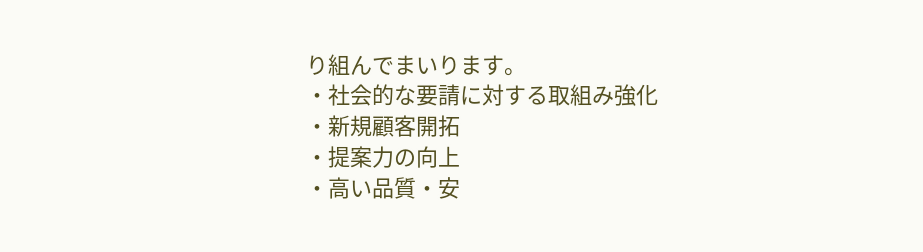り組んでまいります。
・社会的な要請に対する取組み強化
・新規顧客開拓
・提案力の向上
・高い品質・安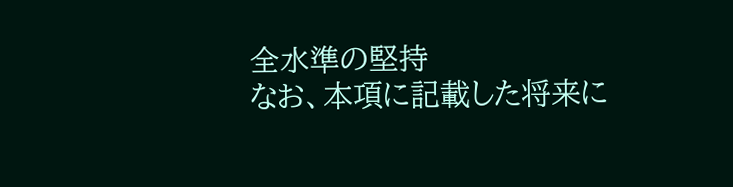全水準の堅持
なお、本項に記載した将来に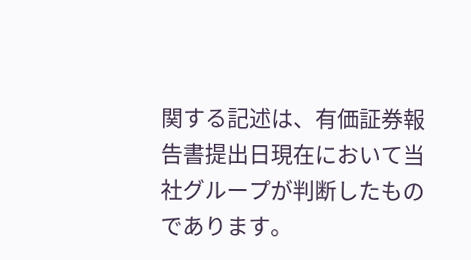関する記述は、有価証券報告書提出日現在において当社グループが判断したものであります。